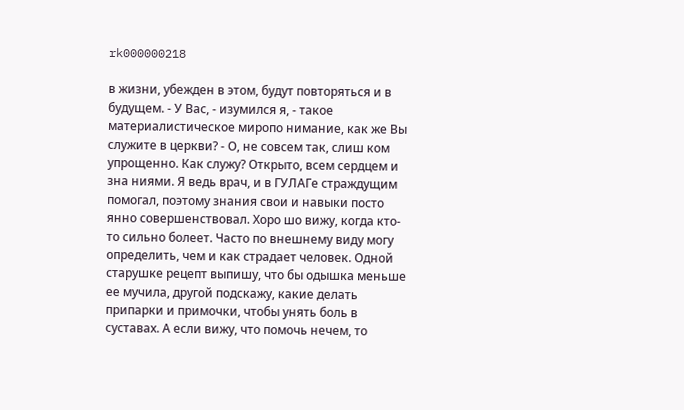rk000000218

в жизни, убежден в этом, будут повторяться и в будущем. - У Вас, - изумился я, - такое материалистическое миропо нимание, как же Вы служите в церкви? - О, не совсем так, слиш ком упрощенно. Как служу? Открыто, всем сердцем и зна ниями. Я ведь врач, и в ГУЛАГе страждущим помогал, поэтому знания свои и навыки посто янно совершенствовал. Хоро шо вижу, когда кто-то сильно болеет. Часто по внешнему виду могу определить, чем и как страдает человек. Одной старушке рецепт выпишу, что бы одышка меньше ее мучила, другой подскажу, какие делать припарки и примочки, чтобы унять боль в суставах. А если вижу, что помочь нечем, то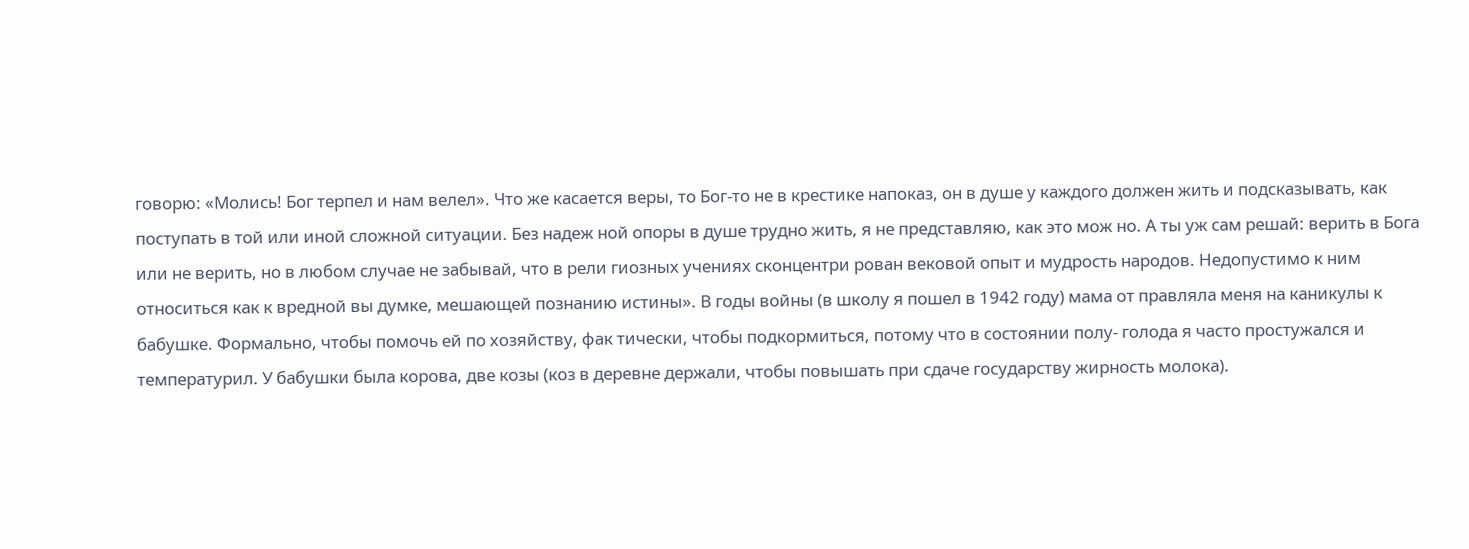говорю: «Молись! Бог терпел и нам велел». Что же касается веры, то Бог-то не в крестике напоказ, он в душе у каждого должен жить и подсказывать, как поступать в той или иной сложной ситуации. Без надеж ной опоры в душе трудно жить, я не представляю, как это мож но. А ты уж сам решай: верить в Бога или не верить, но в любом случае не забывай, что в рели гиозных учениях сконцентри рован вековой опыт и мудрость народов. Недопустимо к ним относиться как к вредной вы думке, мешающей познанию истины». В годы войны (в школу я пошел в 1942 году) мама от правляла меня на каникулы к бабушке. Формально, чтобы помочь ей по хозяйству, фак тически, чтобы подкормиться, потому что в состоянии полу- голода я часто простужался и температурил. У бабушки была корова, две козы (коз в деревне держали, чтобы повышать при сдаче государству жирность молока).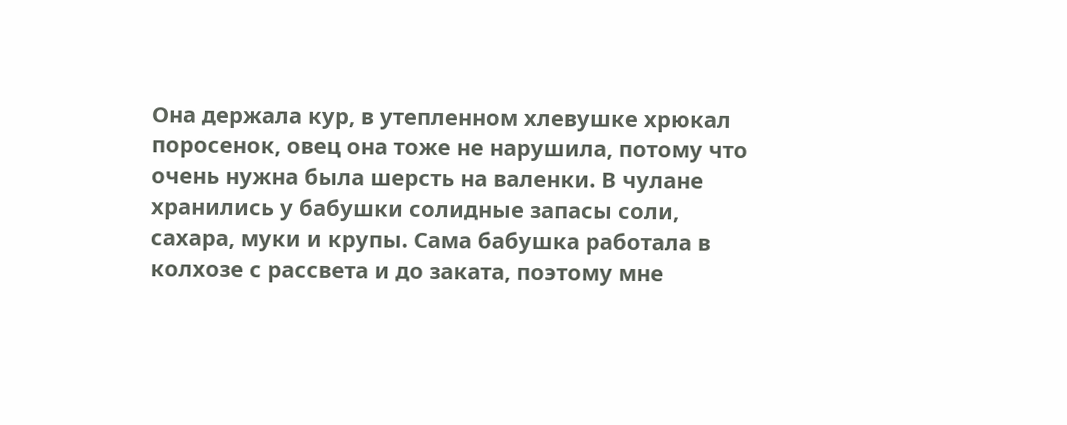Она держала кур, в утепленном хлевушке хрюкал поросенок, овец она тоже не нарушила, потому что очень нужна была шерсть на валенки. В чулане хранились у бабушки солидные запасы соли, сахара, муки и крупы. Сама бабушка работала в колхозе с рассвета и до заката, поэтому мне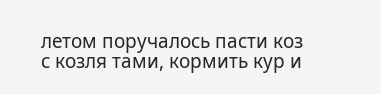летом поручалось пасти коз с козля тами, кормить кур и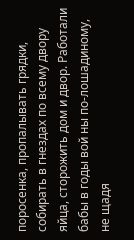поросенка, пропалывать грядки, собирать в гнездах по всему двору яйца, сторожить дом и двор. Работали бабы в годы вой ны по-лошадиному, не щадя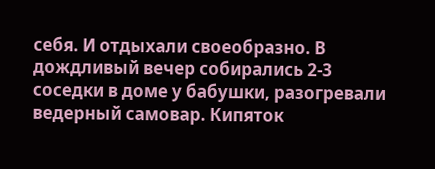себя. И отдыхали своеобразно. В дождливый вечер собирались 2-3 соседки в доме у бабушки, разогревали ведерный самовар. Кипяток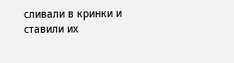сливали в кринки и ставили их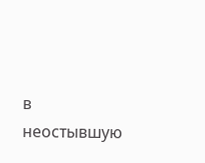в неостывшую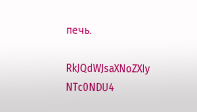печь.

RkJQdWJsaXNoZXIy NTc0NDU4